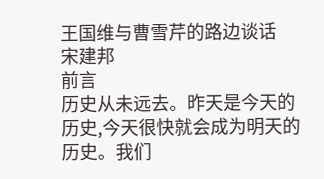王国维与曹雪芹的路边谈话
宋建邦
前言
历史从未远去。昨天是今天的历史,今天很快就会成为明天的历史。我们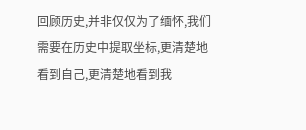回顾历史,并非仅仅为了缅怀,我们需要在历史中提取坐标,更清楚地看到自己,更清楚地看到我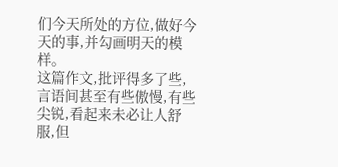们今天所处的方位,做好今天的事,并勾画明天的模样。
这篇作文,批评得多了些,言语间甚至有些傲慢,有些尖锐,看起来未必让人舒服,但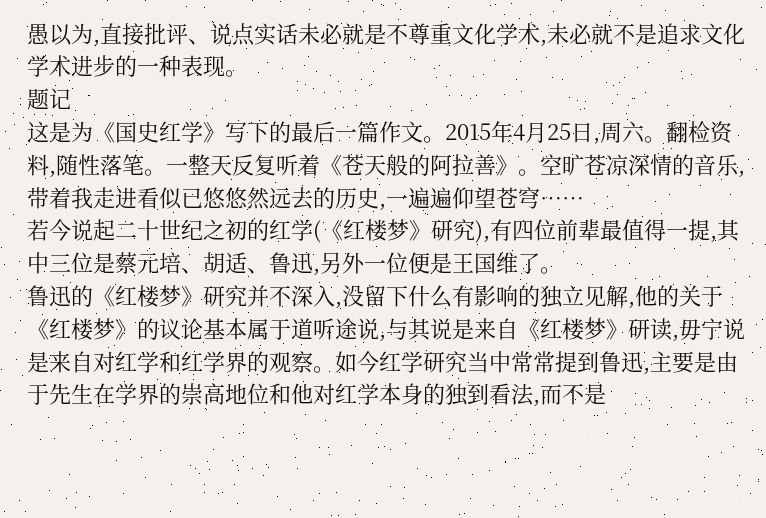愚以为,直接批评、说点实话未必就是不尊重文化学术,未必就不是追求文化学术进步的一种表现。
题记
这是为《国史红学》写下的最后一篇作文。2015年4月25日,周六。翻检资料,随性落笔。一整天反复听着《苍天般的阿拉善》。空旷苍凉深情的音乐,带着我走进看似已悠悠然远去的历史,一遍遍仰望苍穹……
若今说起二十世纪之初的红学(《红楼梦》研究),有四位前辈最值得一提,其中三位是蔡元培、胡适、鲁迅,另外一位便是王国维了。
鲁迅的《红楼梦》研究并不深入,没留下什么有影响的独立见解,他的关于《红楼梦》的议论基本属于道听途说,与其说是来自《红楼梦》研读,毋宁说是来自对红学和红学界的观察。如今红学研究当中常常提到鲁迅,主要是由于先生在学界的崇高地位和他对红学本身的独到看法,而不是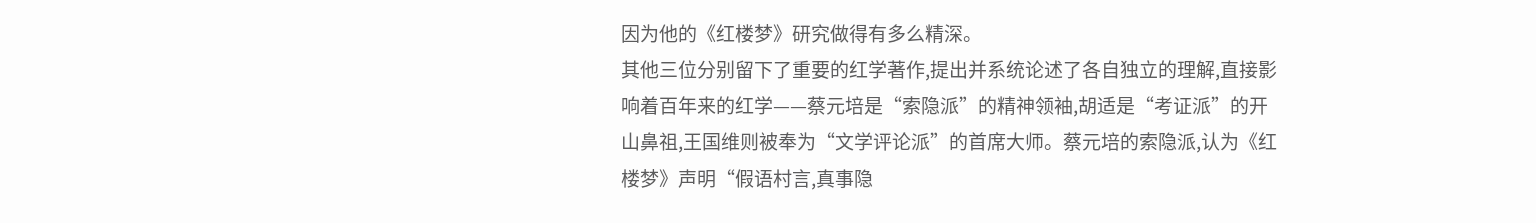因为他的《红楼梦》研究做得有多么精深。
其他三位分别留下了重要的红学著作,提出并系统论述了各自独立的理解,直接影响着百年来的红学——蔡元培是“索隐派”的精神领袖,胡适是“考证派”的开山鼻祖,王国维则被奉为“文学评论派”的首席大师。蔡元培的索隐派,认为《红楼梦》声明“假语村言,真事隐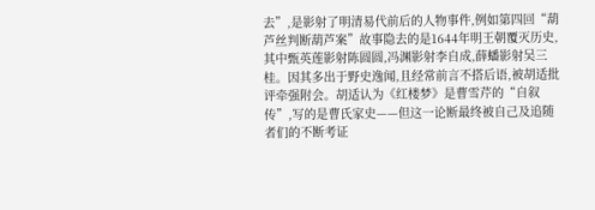去”,是影射了明清易代前后的人物事件,例如第四回“葫芦丝判断葫芦案”故事隐去的是1644年明王朝覆灭历史,其中甄英莲影射陈圆圆,冯渊影射李自成,薛蟠影射吴三桂。因其多出于野史逸闻,且经常前言不搭后语,被胡适批评牵强附会。胡适认为《红楼梦》是曹雪芹的“自叙传”,写的是曹氏家史——但这一论断最终被自己及追随者们的不断考证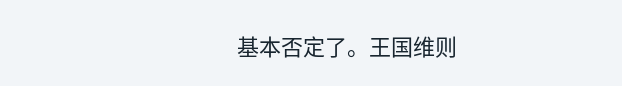基本否定了。王国维则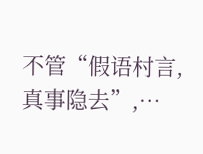不管“假语村言,真事隐去”,…